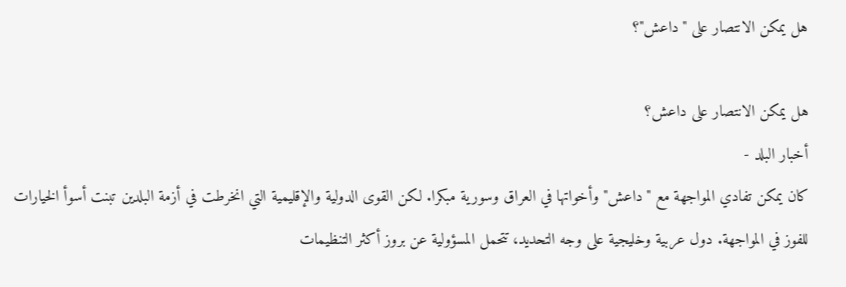هل يمكن الانتصار على "داعش"؟

هل يمكن الانتصار على داعش؟
أخبار البلد -
كان يمكن تفادي المواجهة مع "داعش" وأخواتها في العراق وسورية مبكرا. لكن القوى الدولية والإقليمية التي انخرطت في أزمة البلدين تبنت أسوأ الخيارات للفوز في المواجهة. دول عربية وخليجية على وجه التحديد، تتحمل المسؤولية عن بروز أكثر التنظيمات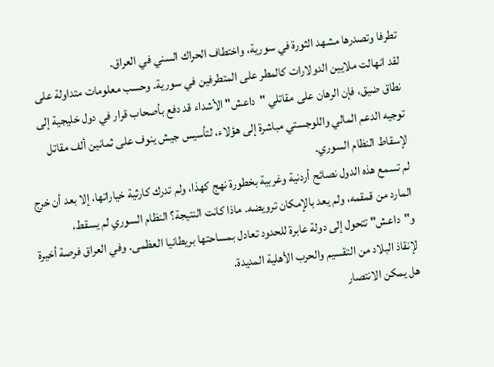تطرفا وتصدرها مشهد الثورة في سورية، واختطاف الحراك السني في العراق.
لقد انهالت ملايين الدولارات كالمطر على المتطرفين في سورية. وحسب معلومات متداولة على نطاق ضيق، فإن الرهان على مقاتلي "داعش" الأشداء قد دفع بأصحاب قرار في دول خليجية إلى توجيه الدعم المالي واللوجستي مباشرة إلى هؤلاء، لتأسيس جيش ينوف على ثمانين ألف مقاتل لإسقاط النظام السوري.
لم تسمع هذه الدول نصائح أردنية وغربية بخطورة نهج كهذا، ولم تدرك كارثية خياراتها، إلا بعد أن خرج المارد من قمقمه، ولم يعد بالإمكان ترويضه. ماذا كانت النتيجة؟ النظام السوري لم يسقط، و"داعش" تتحول إلى دولة عابرة للحدود تعادل بمساحتها بريطانيا العظمى. وفي العراق فرصة أخيرة لإنقاذ البلاد من التقسيم والحرب الأهلية المديدة.
هل يمكن الانتصار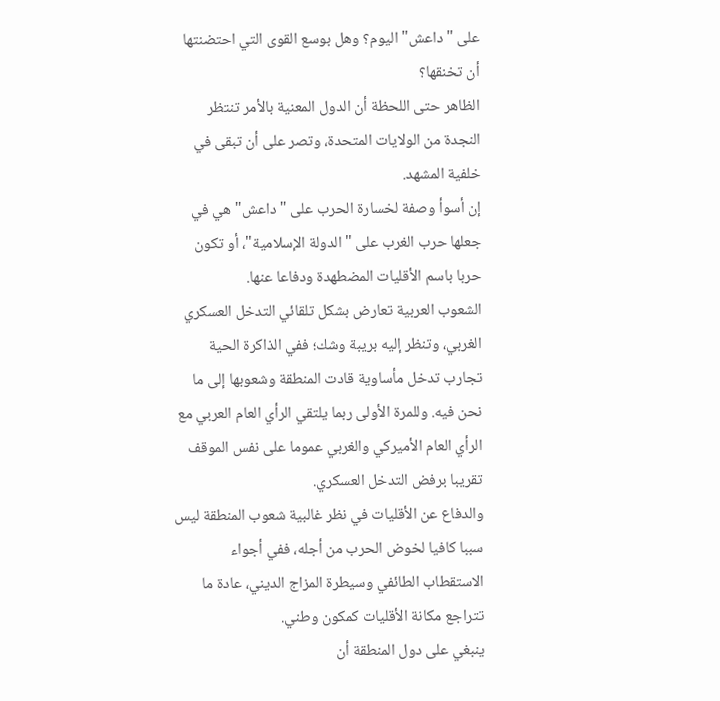على "داعش" اليوم؟ وهل بوسع القوى التي احتضنتها أن تخنقها؟
الظاهر حتى اللحظة أن الدول المعنية بالأمر تنتظر النجدة من الولايات المتحدة، وتصر على أن تبقى في خلفية المشهد.
إن أسوأ وصفة لخسارة الحرب على "داعش" هي في جعلها حرب الغرب على "الدولة الإسلامية"، أو تكون حربا باسم الأقليات المضطهدة ودفاعا عنها.
الشعوب العربية تعارض بشكل تلقائي التدخل العسكري الغربي، وتنظر إليه بريبة وشك؛ ففي الذاكرة الحية تجارب تدخل مأساوية قادت المنطقة وشعوبها إلى ما نحن فيه. وللمرة الأولى ربما يلتقي الرأي العام العربي مع الرأي العام الأميركي والغربي عموما على نفس الموقف تقريبا برفض التدخل العسكري.
والدفاع عن الأقليات في نظر غالبية شعوب المنطقة ليس سببا كافيا لخوض الحرب من أجله، ففي أجواء الاستقطاب الطائفي وسيطرة المزاج الديني، عادة ما تتراجع مكانة الأقليات كمكون وطني.
ينبغي على دول المنطقة أن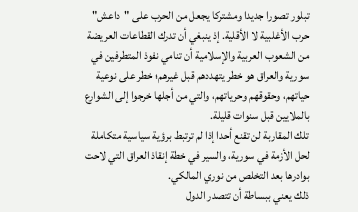تبلور تصورا جديدا ومشتركا يجعل من الحرب على "داعش" حرب الأغلبية لا الأقلية. إذ ينبغي أن تدرك القطاعات العريضة من الشعوب العربية والإسلامية أن تنامي نفوذ المتطرفين في سورية والعراق هو خطر يتهددهم قبل غيرهم؛ خطر على نوعية حياتهم، وحقوقهم وحرياتهم، والتي من أجلها خرجوا إلى الشوارع بالملايين قبل سنوات قليلة.
تلك المقاربة لن تقنع أحدا إذا لم ترتبط برؤية سياسية متكاملة لحل الأزمة في سورية، والسير في خطة إنقاذ العراق التي لاحت بوادرها بعد التخلص من نوري المالكي.
ذلك يعني ببساطة أن تتصدر الدول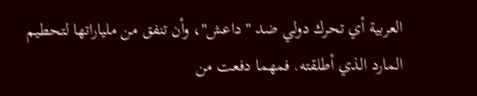العربية أي تحرك دولي ضد "داعش"، وأن تنفق من ملياراتها لتحطيم المارد الذي أطلقته. فمهما دفعت من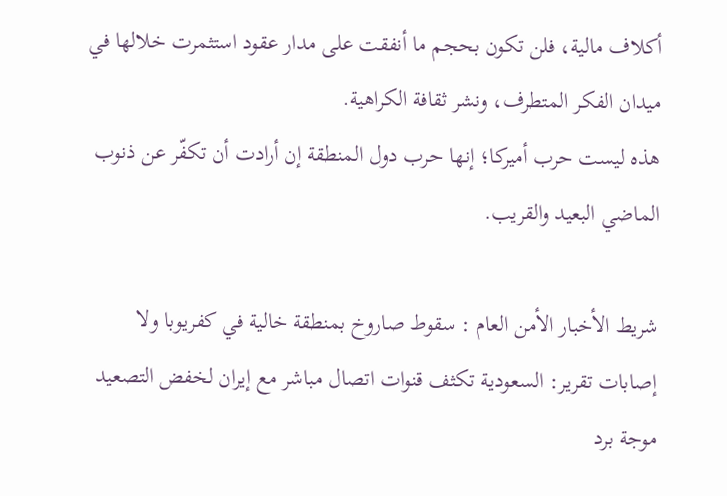أكلاف مالية، فلن تكون بحجم ما أنفقت على مدار عقود استثمرت خلالها في ميدان الفكر المتطرف، ونشر ثقافة الكراهية.
هذه ليست حرب أميركا؛ إنها حرب دول المنطقة إن أرادت أن تكفّر عن ذنوب الماضي البعيد والقريب.

شريط الأخبار الأمن العام : سقوط صاروخ بمنطقة خالية في كفريوبا ولا إصابات تقرير: السعودية تكثف قنوات اتصال مباشر مع إيران لخفض التصعيد موجة برد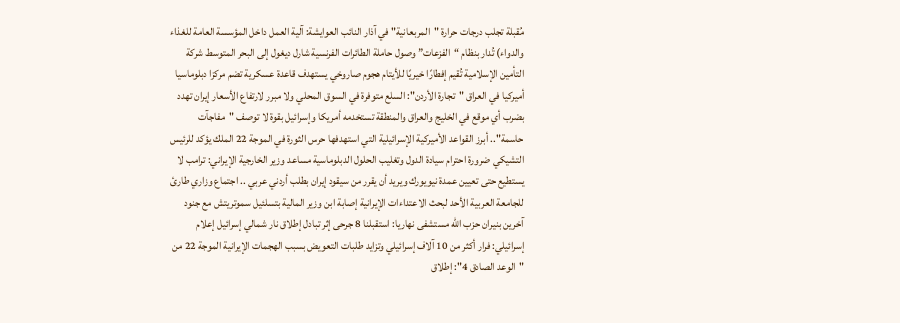مُقبلة تجلب درجات حرارة "المربعانية" في آذار النائب العوايشة: آلية العمل داخل المؤسسة العامة للغذاء والدواء) تُدار بنظام “الفزعات” وصول حاملة الطائرات الفرنسية شارل ديغول إلى البحر المتوسط شركة التأمين الإسلامية تُقيم إفطارًا خيريًا للأيتام هجوم صاروخي يستهدف قاعدة عسكرية تضم مركزا دبلوماسيا أميركيا في العراق "تجارة الأردن": السلع متوفرة في السوق المحلي ولا مبرر لارتفاع الأسعار إيران تهدد بضرب أي موقع في الخليج والعراق والمنطقة تستخدمه أمريكا وإسرائيل بقوة لا توصف "مفاجآت حاسمة".. أبرز القواعد الأميركية الإسرائيلية التي استهدفها حرس الثورة في الموجة 22 الملك يؤكد للرئيس التشيكي ضرورة احترام سيادة الدول وتغليب الحلول الدبلوماسية مساعد وزير الخارجية الإيراني: ترامب لا يستطيع حتى تعيين عمدة نيويورك ويريد أن يقرر من سيقود إيران بطلب أردني عربي .. اجتماع وزاري طارئ للجامعة العربية الأحد لبحث الاعتداءات الإيرانية إصابة ابن وزير المالية بتسلئيل سموتريتش مع جنود آخرين بنيران حزب الله مستشفى نهاريا: استقبلنا 8 جرحى إثر تبادل إطلاق نار شمالي إسرائيل إعلام إسرائيلي: فرار أكثر من 10 آلاف إسرائيلي وتزايد طلبات التعويض بسبب الهجمات الإيرانية الموجة 22 من "الوعد الصادق 4": إطلاق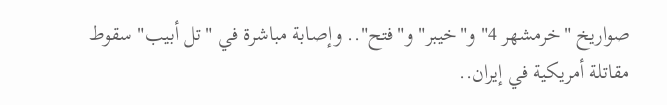صواريخ "خرمشهر 4" و"خيبر" و"فتح".. وإصابة مباشرة في "تل أبيب" سقوط مقاتلة أمريكية في إيران..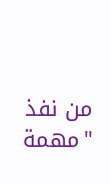من نفذ "مهمة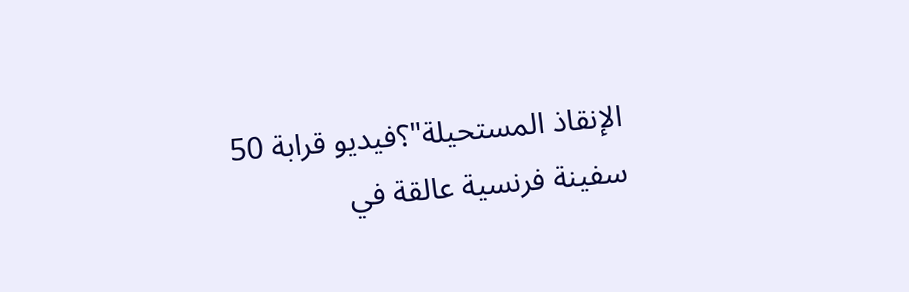الإنقاذ المستحيلة"؟فيديو قرابة 50 سفينة فرنسية عالقة في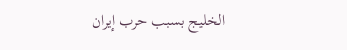الخليج بسبب حرب إيران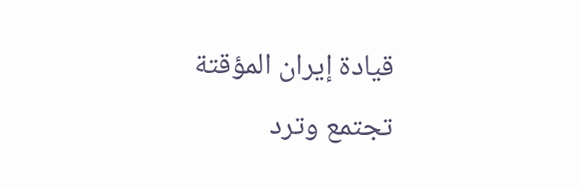قيادة إيران المؤقتة تجتمع وترد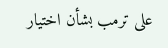على ترمب بشأن اختيار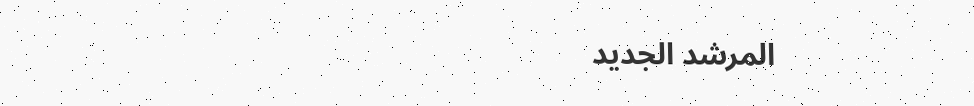المرشد الجديد